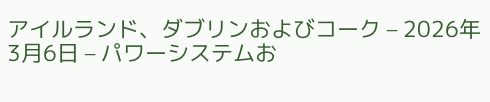アイルランド、ダブリンおよびコーク – 2026年3月6日 – パワーシステムお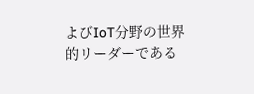よびIoT分野の世界的リーダーである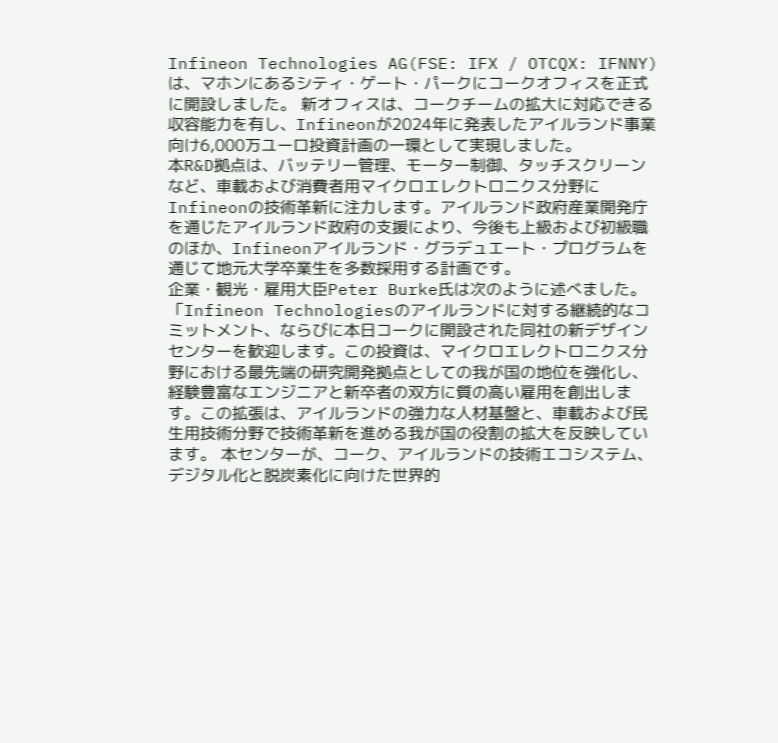Infineon Technologies AG(FSE: IFX / OTCQX: IFNNY)は、マホンにあるシティ・ゲート・パークにコークオフィスを正式に開設しました。 新オフィスは、コークチームの拡大に対応できる収容能力を有し、Infineonが2024年に発表したアイルランド事業向け6,000万ユーロ投資計画の一環として実現しました。
本R&D拠点は、バッテリー管理、モーター制御、タッチスクリーンなど、車載および消費者用マイクロエレクトロニクス分野にInfineonの技術革新に注力します。アイルランド政府産業開発庁を通じたアイルランド政府の支援により、今後も上級および初級職のほか、Infineonアイルランド・グラデュエート・プログラムを通じて地元大学卒業生を多数採用する計画です。
企業・観光・雇用大臣Peter Burke氏は次のように述べました。「Infineon Technologiesのアイルランドに対する継続的なコミットメント、ならびに本日コークに開設された同社の新デザインセンターを歓迎します。この投資は、マイクロエレクトロニクス分野における最先端の研究開発拠点としての我が国の地位を強化し、経験豊富なエンジニアと新卒者の双方に質の高い雇用を創出します。この拡張は、アイルランドの強力な人材基盤と、車載および民生用技術分野で技術革新を進める我が国の役割の拡大を反映しています。 本センターが、コーク、アイルランドの技術エコシステム、デジタル化と脱炭素化に向けた世界的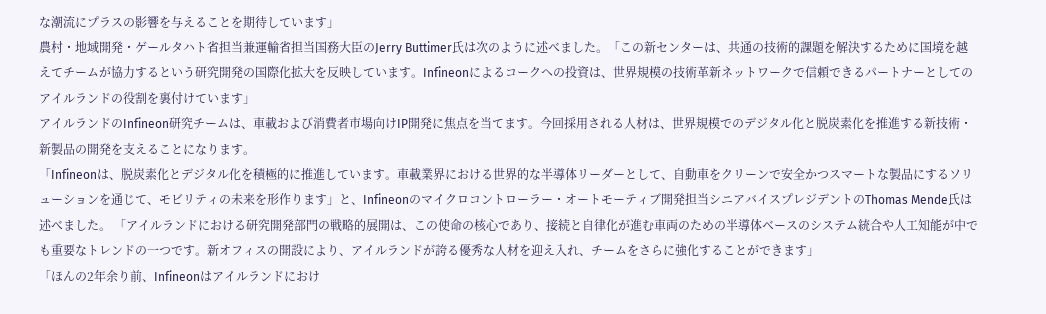な潮流にプラスの影響を与えることを期待しています」
農村・地域開発・ゲールタハト省担当兼運輸省担当国務大臣のJerry Buttimer氏は次のように述べました。「この新センターは、共通の技術的課題を解決するために国境を越えてチームが協力するという研究開発の国際化拡大を反映しています。Infineonによるコークへの投資は、世界規模の技術革新ネットワークで信頼できるパートナーとしてのアイルランドの役割を裏付けています」
アイルランドのInfineon研究チームは、車載および消費者市場向けIP開発に焦点を当てます。今回採用される人材は、世界規模でのデジタル化と脱炭素化を推進する新技術・新製品の開発を支えることになります。
「Infineonは、脱炭素化とデジタル化を積極的に推進しています。車載業界における世界的な半導体リーダーとして、自動車をクリーンで安全かつスマートな製品にするソリューションを通じて、モビリティの未来を形作ります」と、Infineonのマイクロコントローラー・オートモーティブ開発担当シニアバイスプレジデントのThomas Mende氏は述べました。 「アイルランドにおける研究開発部門の戦略的展開は、この使命の核心であり、接続と自律化が進む車両のための半導体ベースのシステム統合や人工知能が中でも重要なトレンドの一つです。新オフィスの開設により、アイルランドが誇る優秀な人材を迎え入れ、チームをさらに強化することができます」
「ほんの2年余り前、Infineonはアイルランドにおけ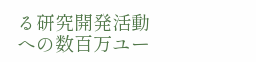る研究開発活動への数百万ユー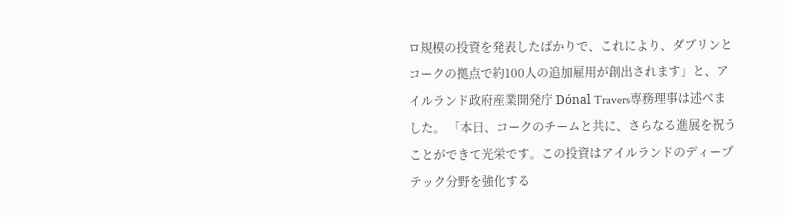ロ規模の投資を発表したばかりで、これにより、ダブリンとコークの拠点で約100人の追加雇用が創出されます」と、アイルランド政府産業開発庁 Dónal Travers専務理事は述べました。 「本日、コークのチームと共に、さらなる進展を祝うことができて光栄です。この投資はアイルランドのディープテック分野を強化する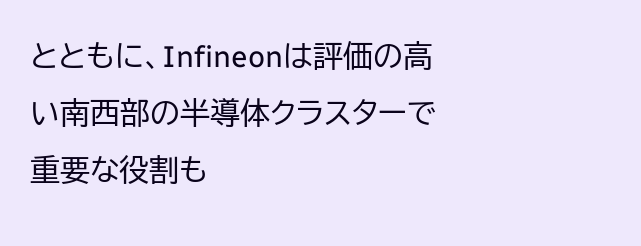とともに、Infineonは評価の高い南西部の半導体クラスターで重要な役割も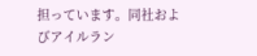担っています。同社およびアイルラン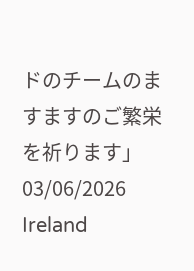ドのチームのますますのご繁栄を祈ります」
03/06/2026
Ireland